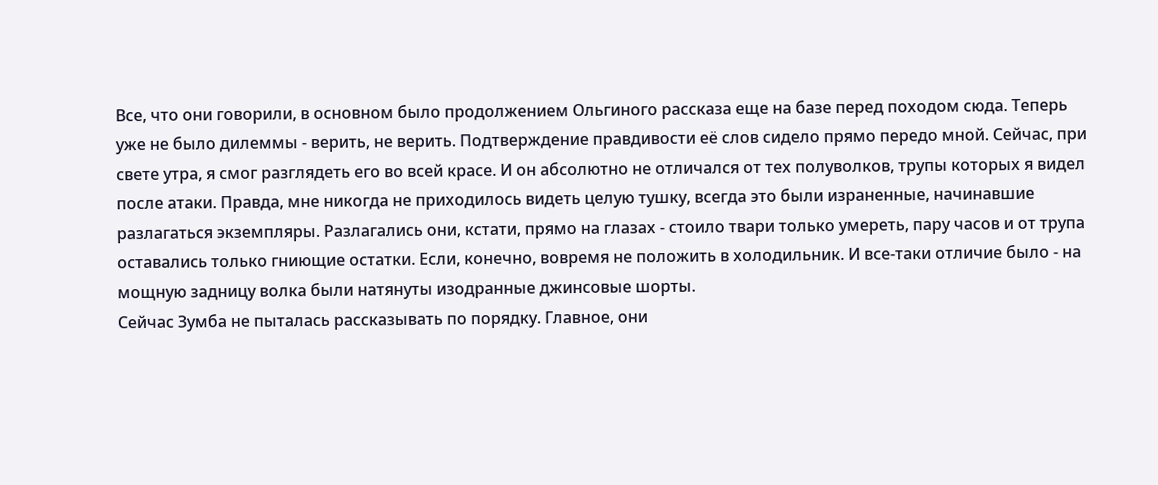Все, что они говорили, в основном было продолжением Ольгиного рассказа еще на базе перед походом сюда. Теперь уже не было дилеммы - верить, не верить. Подтверждение правдивости её слов сидело прямо передо мной. Сейчас, при свете утра, я смог разглядеть его во всей красе. И он абсолютно не отличался от тех полуволков, трупы которых я видел после атаки. Правда, мне никогда не приходилось видеть целую тушку, всегда это были израненные, начинавшие разлагаться экземпляры. Разлагались они, кстати, прямо на глазах - стоило твари только умереть, пару часов и от трупа оставались только гниющие остатки. Если, конечно, вовремя не положить в холодильник. И все-таки отличие было - на мощную задницу волка были натянуты изодранные джинсовые шорты.
Сейчас Зумба не пыталась рассказывать по порядку. Главное, они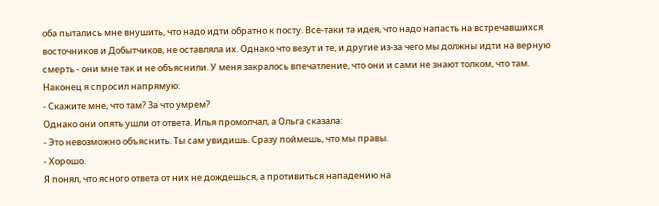оба пытались мне внушить, что надо идти обратно к посту. Все-таки та идея, что надо напасть на встречавшихся восточников и Добытчиков, не оставляла их. Однако что везут и те, и другие из-за чего мы должны идти на верную смерть - они мне так и не объяснили. У меня закралось впечатление, что они и сами не знают толком, что там. Наконец я спросил напрямую:
- Скажите мне, что там? За что умрем?
Однако они опять ушли от ответа. Илья промолчал, а Ольга сказала:
- Это невозможно объяснить. Ты сам увидишь. Сразу поймешь, что мы правы.
- Хорошо.
Я понял, что ясного ответа от них не дождешься, а противиться нападению на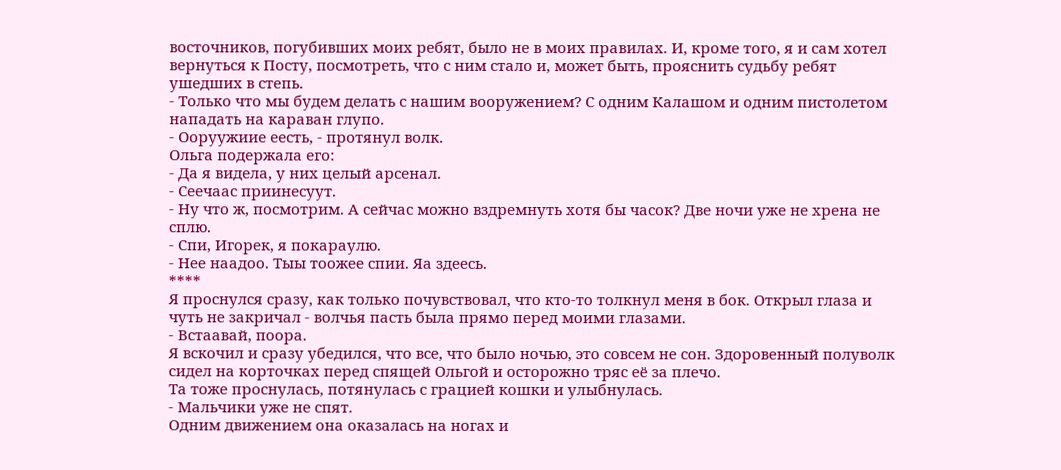восточников, погубивших моих ребят, было не в моих правилах. И, кроме того, я и сам хотел вернуться к Посту, посмотреть, что с ним стало и, может быть, прояснить судьбу ребят ушедших в степь.
- Только что мы будем делать с нашим вооружением? С одним Калашом и одним пистолетом нападать на караван глупо.
- Ооруужиие еесть, - протянул волк.
Ольга подержала его:
- Да я видела, у них целый арсенал.
- Сеечаас приинесуут.
- Ну что ж, посмотрим. А сейчас можно вздремнуть хотя бы часок? Две ночи уже не хрена не сплю.
- Спи, Игорек, я покараулю.
- Нее наадоо. Тыы тоожее спии. Яа здеесь.
****
Я проснулся сразу, как только почувствовал, что кто-то толкнул меня в бок. Открыл глаза и чуть не закричал - волчья пасть была прямо перед моими глазами.
- Встаавай, поора.
Я вскочил и сразу убедился, что все, что было ночью, это совсем не сон. Здоровенный полуволк сидел на корточках перед спящей Ольгой и осторожно тряс её за плечо.
Та тоже проснулась, потянулась с грацией кошки и улыбнулась.
- Мальчики уже не спят.
Одним движением она оказалась на ногах и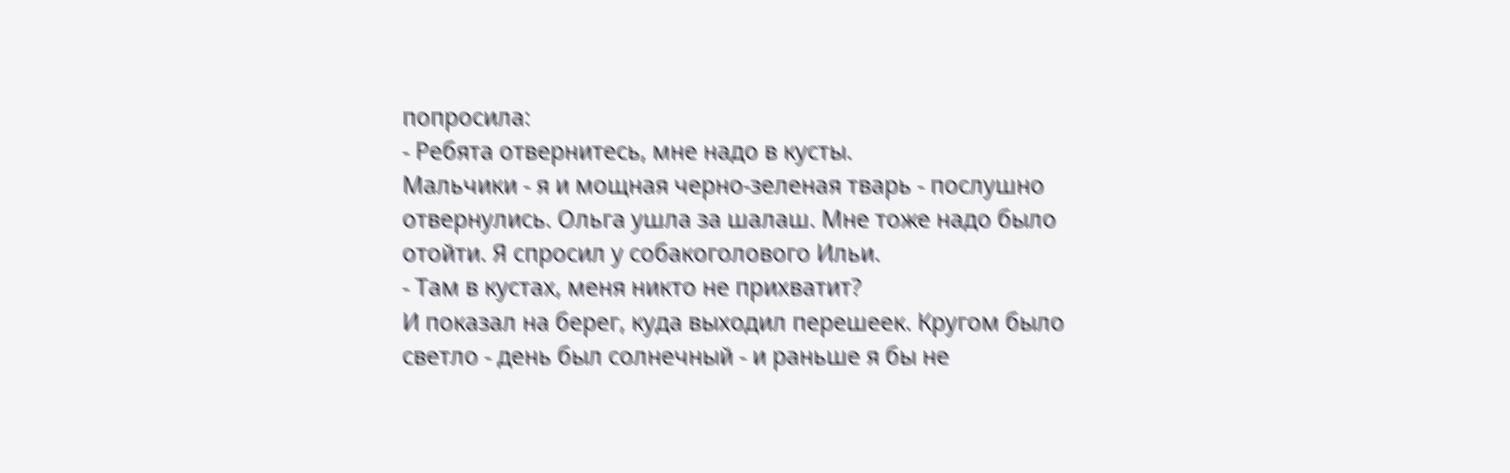попросила:
- Ребята отвернитесь, мне надо в кусты.
Мальчики - я и мощная черно-зеленая тварь - послушно отвернулись. Ольга ушла за шалаш. Мне тоже надо было отойти. Я спросил у собакоголового Ильи.
- Там в кустах, меня никто не прихватит?
И показал на берег, куда выходил перешеек. Кругом было светло - день был солнечный - и раньше я бы не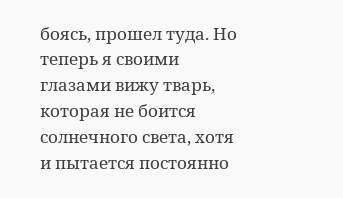боясь, прошел туда. Но теперь я своими глазами вижу тварь, которая не боится солнечного света, хотя и пытается постоянно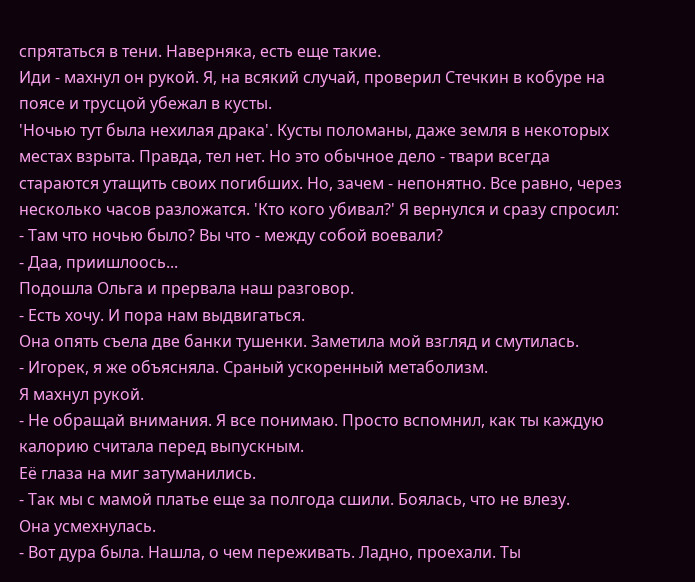спрятаться в тени. Наверняка, есть еще такие.
Иди - махнул он рукой. Я, на всякий случай, проверил Стечкин в кобуре на поясе и трусцой убежал в кусты.
'Ночью тут была нехилая драка'. Кусты поломаны, даже земля в некоторых местах взрыта. Правда, тел нет. Но это обычное дело - твари всегда стараются утащить своих погибших. Но, зачем - непонятно. Все равно, через несколько часов разложатся. 'Кто кого убивал?' Я вернулся и сразу спросил:
- Там что ночью было? Вы что - между собой воевали?
- Даа, приишлоось...
Подошла Ольга и прервала наш разговор.
- Есть хочу. И пора нам выдвигаться.
Она опять съела две банки тушенки. Заметила мой взгляд и смутилась.
- Игорек, я же объясняла. Сраный ускоренный метаболизм.
Я махнул рукой.
- Не обращай внимания. Я все понимаю. Просто вспомнил, как ты каждую калорию считала перед выпускным.
Её глаза на миг затуманились.
- Так мы с мамой платье еще за полгода сшили. Боялась, что не влезу.
Она усмехнулась.
- Вот дура была. Нашла, о чем переживать. Ладно, проехали. Ты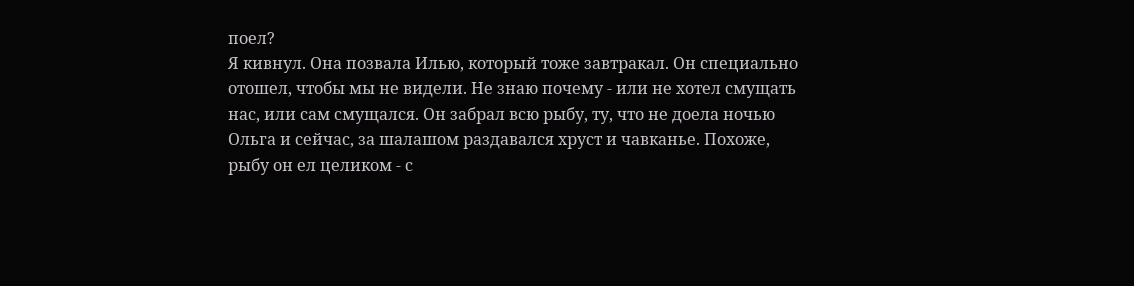поел?
Я кивнул. Она позвала Илью, который тоже завтракал. Он специально отошел, чтобы мы не видели. Не знаю почему - или не хотел смущать нас, или сам смущался. Он забрал всю рыбу, ту, что не доела ночью Ольга и сейчас, за шалашом раздавался хруст и чавканье. Похоже, рыбу он ел целиком - с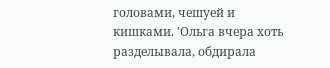головами, чешуей и кишками. 'Ольга вчера хоть разделывала, обдирала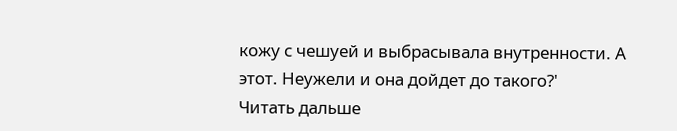кожу с чешуей и выбрасывала внутренности. А этот. Неужели и она дойдет до такого?'
Читать дальше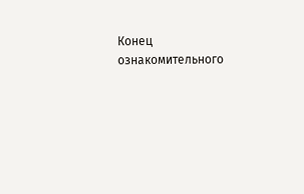Конец ознакомительного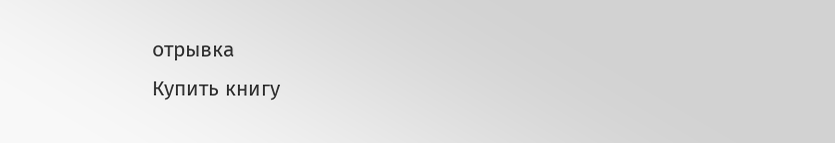отрывка
Купить книгу